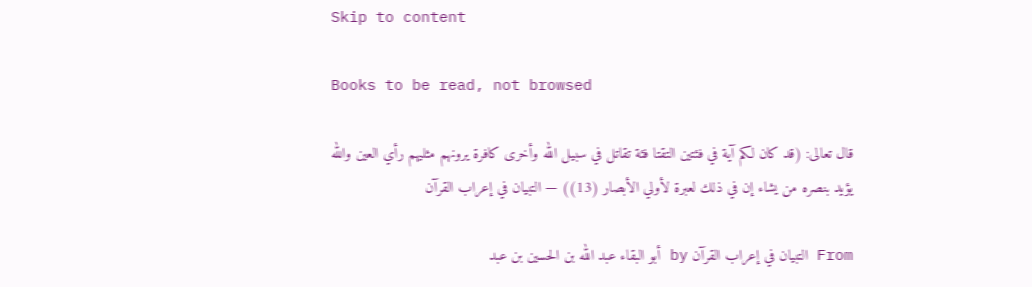Skip to content

Books to be read, not browsed

قال تعالى: (قد كان لكم آية في فئتين التقتا فئة تقاتل في سبيل الله وأخرى كافرة يرونهم مثليهم رأي العين والله يؤيد بنصره من يشاء إن في ذلك لعبرة لأولي الأبصار (13)) — التبيان في إعراب القرآن

From التبيان في إعراب القرآن by أبو البقاء عبد الله بن الحسين بن عبد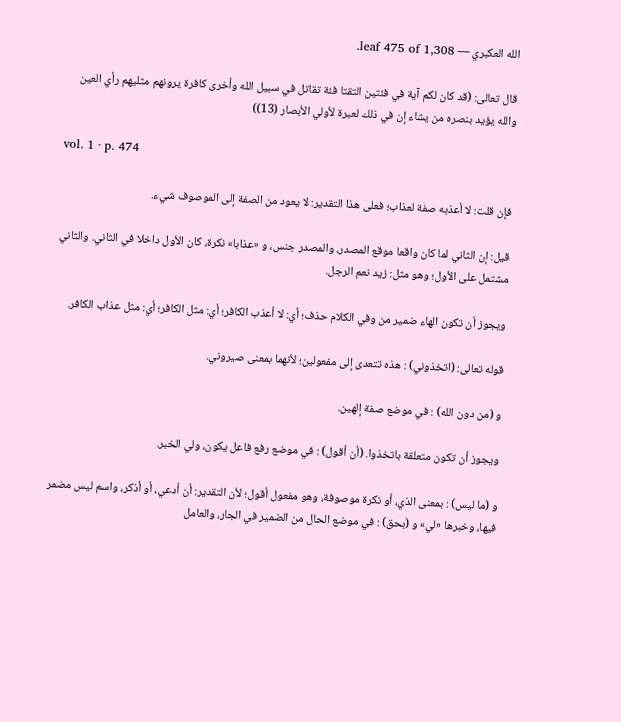الله العكبري — leaf 475 of 1,308.

قال تعالى: (قد كان لكم آية في فئتين التقتا فئة تقاتل في سبيل الله وأخرى كافرة يرونهم مثليهم رأي العين والله يؤيد بنصره من يشاء إن في ذلك لعبرة لأولي الأبصار (13))

vol. 1 · p. 474

فإن قلت: لا أعذبه صفة لعذاب؛ فعلى هذا التقدير: لا يعود من الصفة إلى الموصوف شيء.

قيل: إن الثاني لما كان واقعا موقع المصدر، والمصدر جنس، و «عذابا» نكرة، كان الأول داخلا في الثاني. والثاني مشتمل على الأول؛ وهو مثل: زيد نعم الرجل.

ويجوز أن تكون الهاء ضمير من وفي الكلام حذف؛ أي: لا أعذب الكافر؛ أي: مثل الكافر؛ أي: مثل عذاب الكافر.

قوله تعالى: (اتخذوني) : هذه تتعدى إلى مفعولين؛ لأنهما بمعنى صيروني.

و (من دون الله) : في موضع صفة إلهين.

ويجوز أن تكون متعلقة باتخذوا. (أن أقول) : في موضع رفع فاعل يكون، ولي الخبر.

و (ما ليس) : بمعنى الذي، أو نكرة موصوفة، وهو مفعول أقول؛ لأن التقدير: أن أدعي، أو أذكر، واسم ليس مضمر فيها، وخبرها «لي» و (بحق) : في موضع الحال من الضمير في الجار، والعامل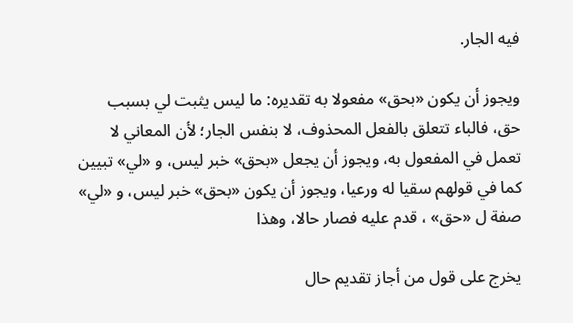فيه الجار.

ويجوز أن يكون «بحق» مفعولا به تقديره: ما ليس يثبت لي بسبب حق، فالباء تتعلق بالفعل المحذوف، لا بنفس الجار؛ لأن المعاني لا تعمل في المفعول به، ويجوز أن يجعل «بحق» خبر ليس، و «لي» تبيين كما في قولهم سقيا له ورعيا، ويجوز أن يكون «بحق» خبر ليس، و «لي» صفة ل «حق» ، قدم عليه فصار حالا، وهذا

يخرج على قول من أجاز تقديم حال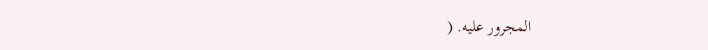المجرور عليه. (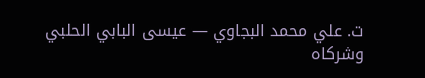ت. علي محمد البجاوي — عيسى البابي الحلبي وشركاه